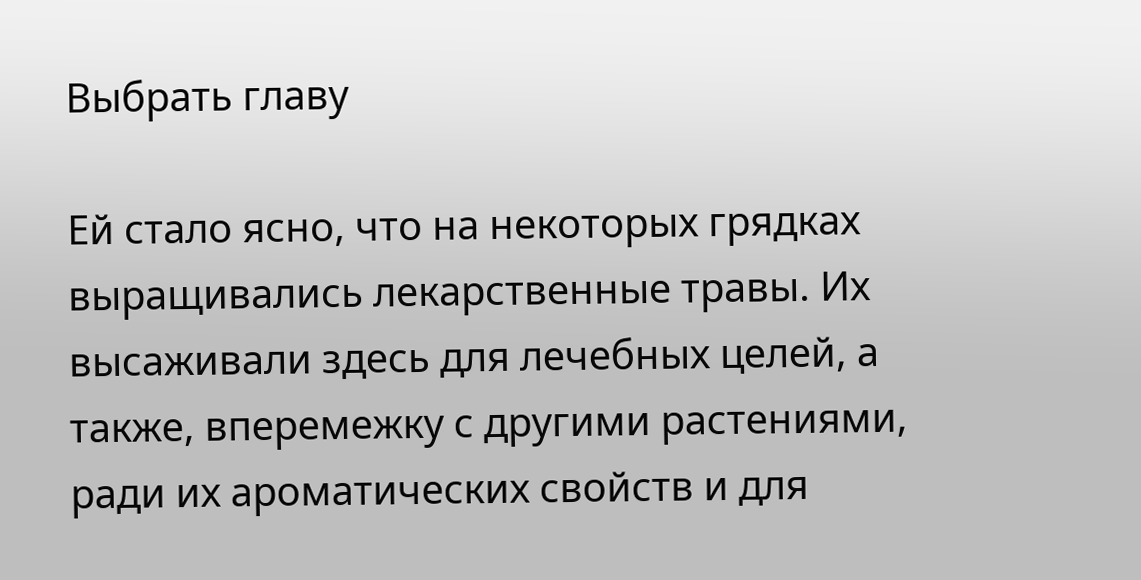Выбрать главу

Ей стало ясно, что на некоторых грядках выращивались лекарственные травы. Их высаживали здесь для лечебных целей, а также, вперемежку с другими растениями, ради их ароматических свойств и для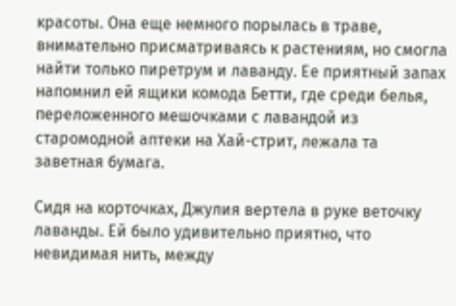красоты. Она еще немного порылась в траве, внимательно присматриваясь к растениям, но смогла найти только пиретрум и лаванду. Ее приятный запах напомнил ей ящики комода Бетти, где среди белья, переложенного мешочками с лавандой из старомодной аптеки на Хай-стрит, лежала та заветная бумага.

Сидя на корточках, Джулия вертела в руке веточку лаванды. Ей было удивительно приятно, что невидимая нить, между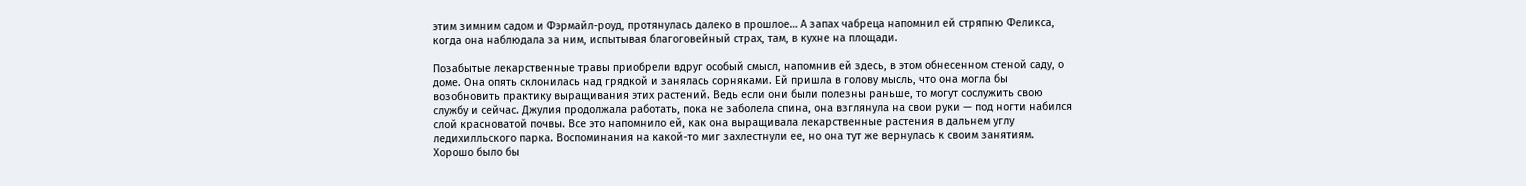этим зимним садом и Фэрмайл-роуд, протянулась далеко в прошлое… А запах чабреца напомнил ей стряпню Феликса, когда она наблюдала за ним, испытывая благоговейный страх, там, в кухне на площади.

Позабытые лекарственные травы приобрели вдруг особый смысл, напомнив ей здесь, в этом обнесенном стеной саду, о доме. Она опять склонилась над грядкой и занялась сорняками. Ей пришла в голову мысль, что она могла бы возобновить практику выращивания этих растений. Ведь если они были полезны раньше, то могут сослужить свою службу и сейчас. Джулия продолжала работать, пока не заболела спина, она взглянула на свои руки — под ногти набился слой красноватой почвы. Все это напомнило ей, как она выращивала лекарственные растения в дальнем углу ледихилльского парка. Воспоминания на какой-то миг захлестнули ее, но она тут же вернулась к своим занятиям. Хорошо было бы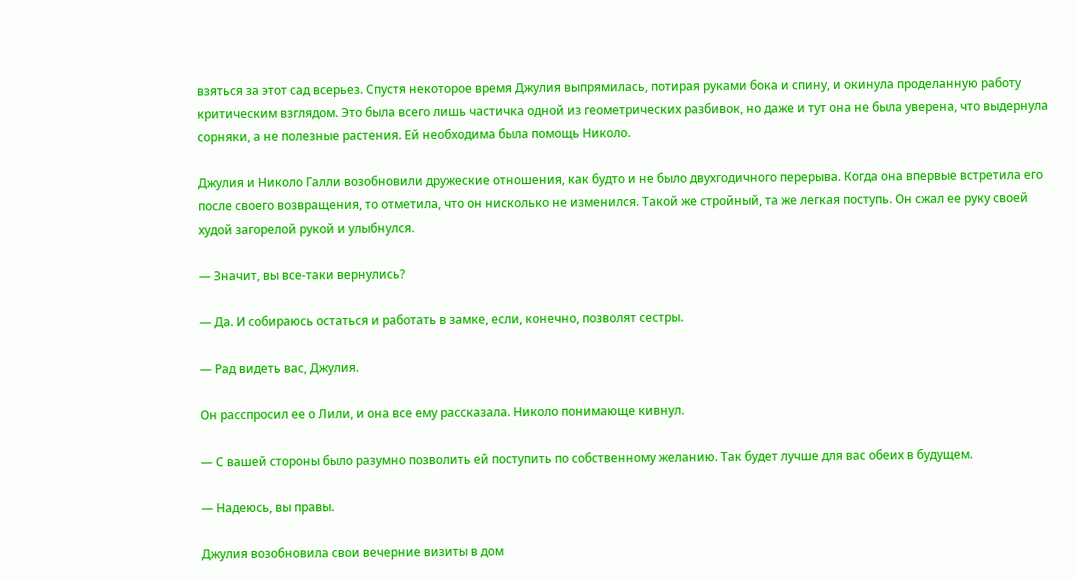взяться за этот сад всерьез. Спустя некоторое время Джулия выпрямилась, потирая руками бока и спину, и окинула проделанную работу критическим взглядом. Это была всего лишь частичка одной из геометрических разбивок, но даже и тут она не была уверена, что выдернула сорняки, а не полезные растения. Ей необходима была помощь Николо.

Джулия и Николо Галли возобновили дружеские отношения, как будто и не было двухгодичного перерыва. Когда она впервые встретила его после своего возвращения, то отметила, что он нисколько не изменился. Такой же стройный, та же легкая поступь. Он сжал ее руку своей худой загорелой рукой и улыбнулся.

— Значит, вы все-таки вернулись?

— Да. И собираюсь остаться и работать в замке, если, конечно, позволят сестры.

— Рад видеть вас, Джулия.

Он расспросил ее о Лили, и она все ему рассказала. Николо понимающе кивнул.

— С вашей стороны было разумно позволить ей поступить по собственному желанию. Так будет лучше для вас обеих в будущем.

— Надеюсь, вы правы.

Джулия возобновила свои вечерние визиты в дом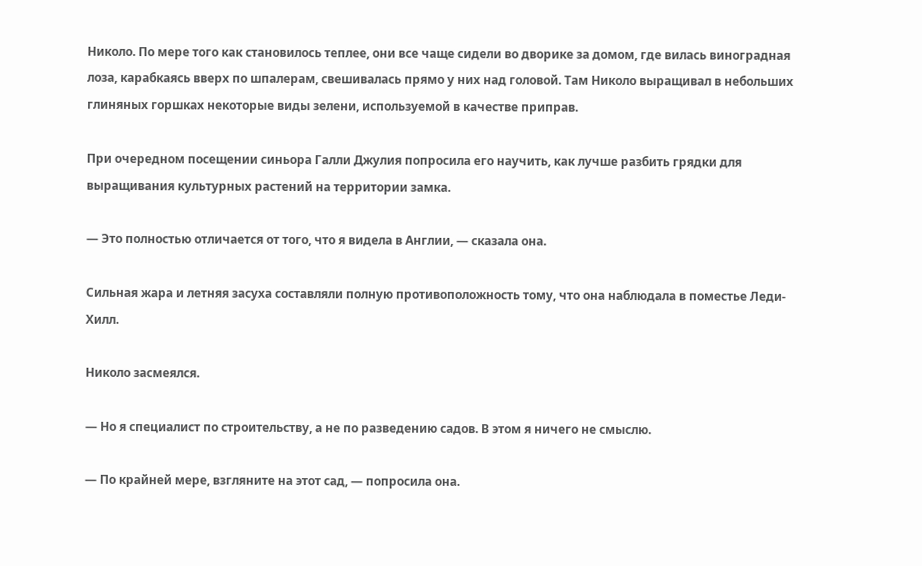Николо. По мере того как становилось теплее, они все чаще сидели во дворике за домом, где вилась виноградная лоза, карабкаясь вверх по шпалерам, свешивалась прямо у них над головой. Там Николо выращивал в небольших глиняных горшках некоторые виды зелени, используемой в качестве приправ.

При очередном посещении синьора Галли Джулия попросила его научить, как лучше разбить грядки для выращивания культурных растений на территории замка.

— Это полностью отличается от того, что я видела в Англии, — сказала она.

Сильная жара и летняя засуха составляли полную противоположность тому, что она наблюдала в поместье Леди-Хилл.

Николо засмеялся.

— Но я специалист по строительству, а не по разведению садов. В этом я ничего не смыслю.

— По крайней мере, взгляните на этот сад, — попросила она.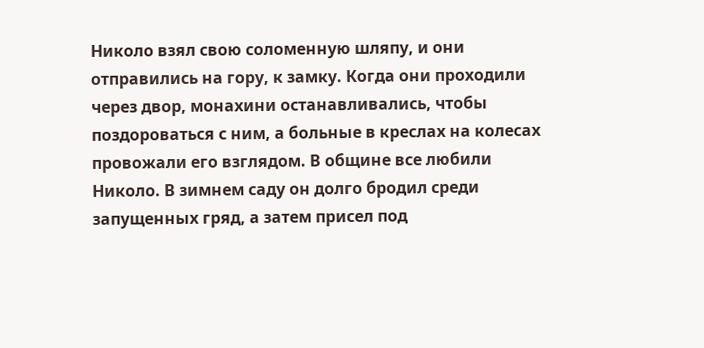Николо взял свою соломенную шляпу, и они отправились на гору, к замку. Когда они проходили через двор, монахини останавливались, чтобы поздороваться с ним, а больные в креслах на колесах провожали его взглядом. В общине все любили Николо. В зимнем саду он долго бродил среди запущенных гряд, а затем присел под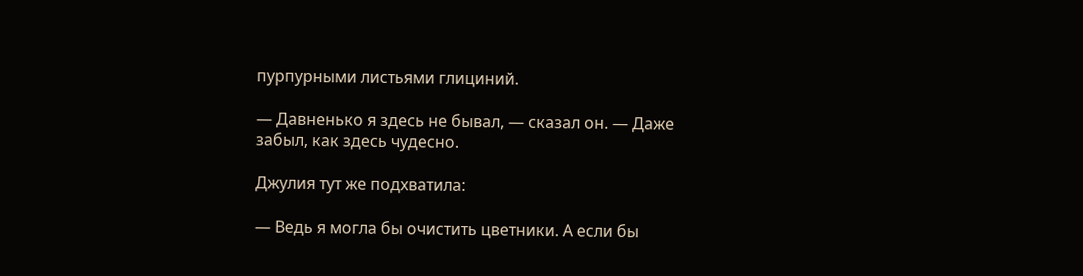пурпурными листьями глициний.

— Давненько я здесь не бывал, — сказал он. — Даже забыл, как здесь чудесно.

Джулия тут же подхватила:

— Ведь я могла бы очистить цветники. А если бы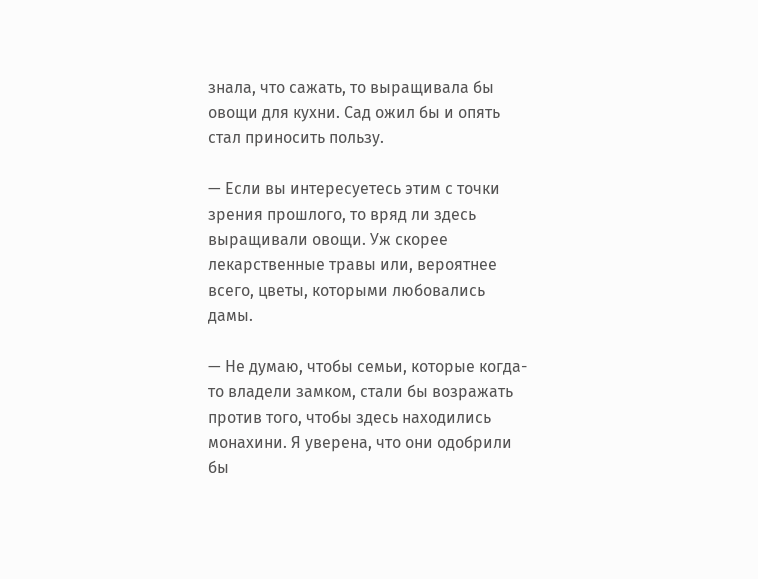знала, что сажать, то выращивала бы овощи для кухни. Сад ожил бы и опять стал приносить пользу.

— Если вы интересуетесь этим с точки зрения прошлого, то вряд ли здесь выращивали овощи. Уж скорее лекарственные травы или, вероятнее всего, цветы, которыми любовались дамы.

— Не думаю, чтобы семьи, которые когда-то владели замком, стали бы возражать против того, чтобы здесь находились монахини. Я уверена, что они одобрили бы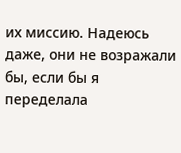их миссию. Надеюсь даже, они не возражали бы, если бы я переделала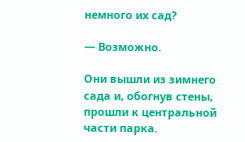немного их сад?

— Возможно.

Они вышли из зимнего сада и, обогнув стены, прошли к центральной части парка.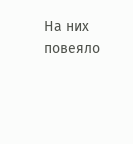На них повеяло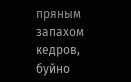пряным запахом кедров, буйно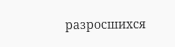разросшихся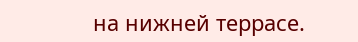на нижней террасе.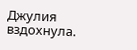Джулия вздохнула.